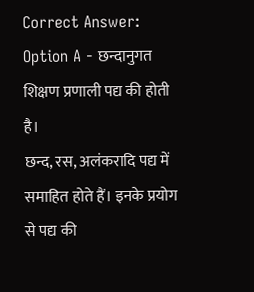Correct Answer:
Option A - छन्दानुगत शिक्षण प्रणाली पद्य की होती है।
छन्द, रस, अलंकरादि पद्य में समाहित होते हैं। इनके प्रयोग से पद्य की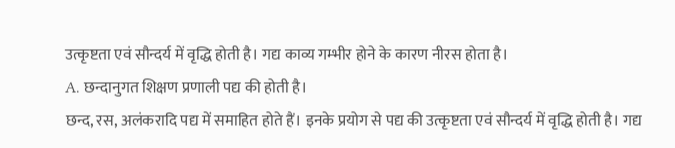उत्कृष्टता एवं सौन्दर्य में वृद्धि होती है। गद्य काव्य गम्भीर होने के कारण नीरस होता है।
A. छन्दानुगत शिक्षण प्रणाली पद्य की होती है।
छन्द, रस, अलंकरादि पद्य में समाहित होते हैं। इनके प्रयोग से पद्य की उत्कृष्टता एवं सौन्दर्य में वृद्धि होती है। गद्य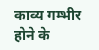काव्य गम्भीर होने के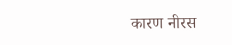कारण नीरस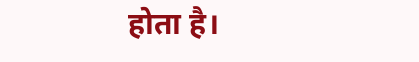होता है।